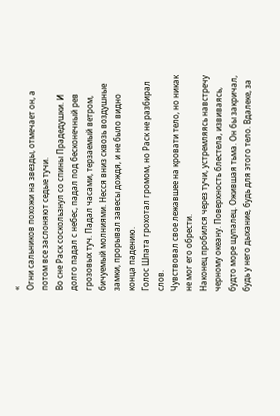«
Огни сальников похожи на звезды, отмечает он, а потом все заслоняют седые тучи.
Во сне Раск соскользнул со спины Прадедушки. И долго падал с небес, падал под бесконечный рев грозовых туч. Падал часами, терзаемый ветром, бичуемый молниями. Несся вниз сквозь воздушные замки, прорывал завесы дождя, и не было видно конца падению.
Голос Шпата грохотал громом, но Раск не разбирал слов.
Чувствовал свое лежавшее на кровати тело, но никак не мог его обрести.
Наконец пробился через тучи, устремляясь навстречу черному океану. Поверхность блестела, извиваясь, будто море щупалец. Ожившая тьма. Он бы закричал, будь у него дыхание, будь для этого тело. Вдалеке, за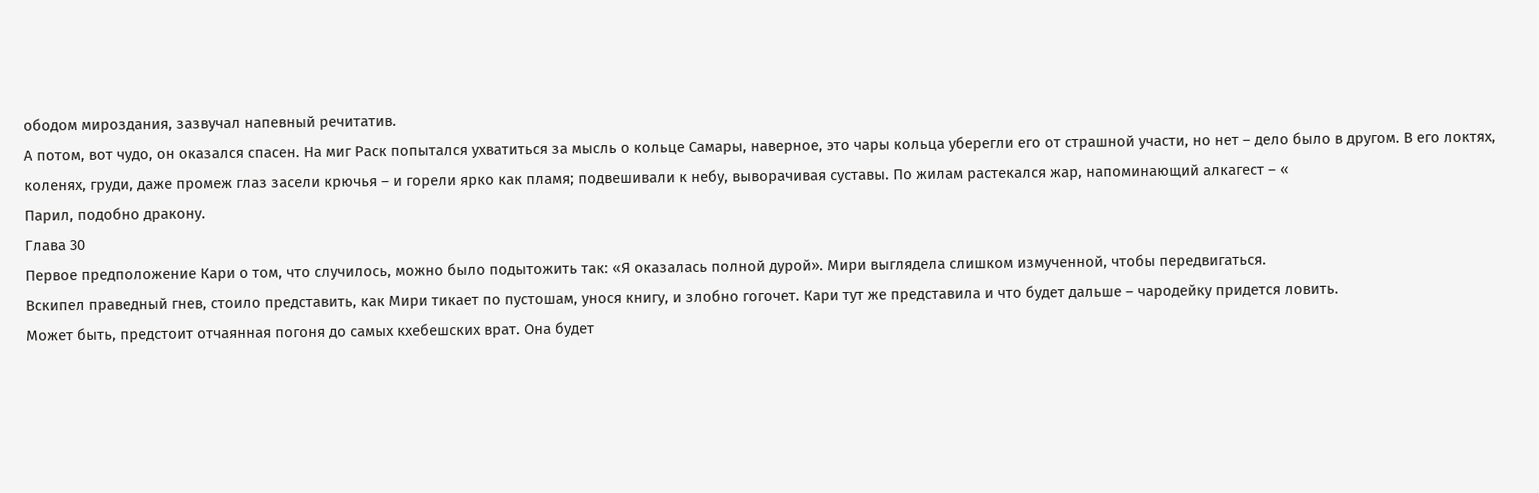ободом мироздания, зазвучал напевный речитатив.
А потом, вот чудо, он оказался спасен. На миг Раск попытался ухватиться за мысль о кольце Самары, наверное, это чары кольца уберегли его от страшной участи, но нет – дело было в другом. В его локтях, коленях, груди, даже промеж глаз засели крючья – и горели ярко как пламя; подвешивали к небу, выворачивая суставы. По жилам растекался жар, напоминающий алкагест – «
Парил, подобно дракону.
Глава 30
Первое предположение Кари о том, что случилось, можно было подытожить так: «Я оказалась полной дурой». Мири выглядела слишком измученной, чтобы передвигаться.
Вскипел праведный гнев, стоило представить, как Мири тикает по пустошам, унося книгу, и злобно гогочет. Кари тут же представила и что будет дальше – чародейку придется ловить.
Может быть, предстоит отчаянная погоня до самых кхебешских врат. Она будет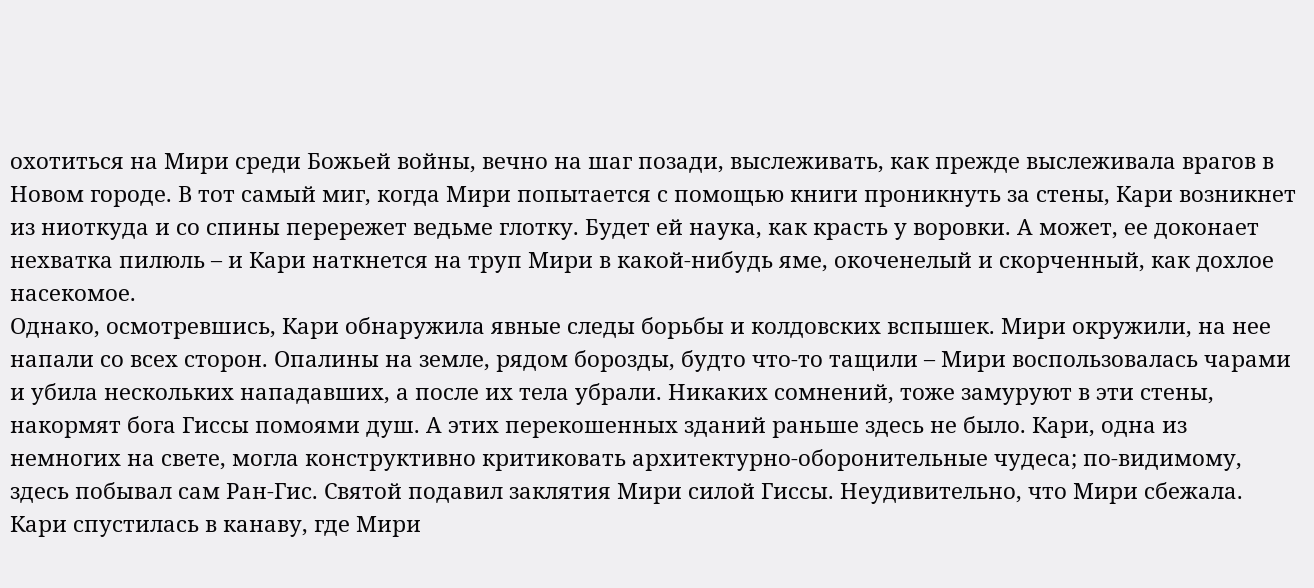охотиться на Мири среди Божьей войны, вечно на шаг позади, выслеживать, как прежде выслеживала врагов в Новом городе. В тот самый миг, когда Мири попытается с помощью книги проникнуть за стены, Кари возникнет из ниоткуда и со спины перережет ведьме глотку. Будет ей наука, как красть у воровки. А может, ее доконает нехватка пилюль – и Кари наткнется на труп Мири в какой-нибудь яме, окоченелый и скорченный, как дохлое насекомое.
Однако, осмотревшись, Кари обнаружила явные следы борьбы и колдовских вспышек. Мири окружили, на нее напали со всех сторон. Опалины на земле, рядом борозды, будто что-то тащили – Мири воспользовалась чарами и убила нескольких нападавших, а после их тела убрали. Никаких сомнений, тоже замуруют в эти стены, накормят бога Гиссы помоями душ. А этих перекошенных зданий раньше здесь не было. Кари, одна из немногих на свете, могла конструктивно критиковать архитектурно-оборонительные чудеса; по-видимому, здесь побывал сам Ран-Гис. Святой подавил заклятия Мири силой Гиссы. Неудивительно, что Мири сбежала.
Кари спустилась в канаву, где Мири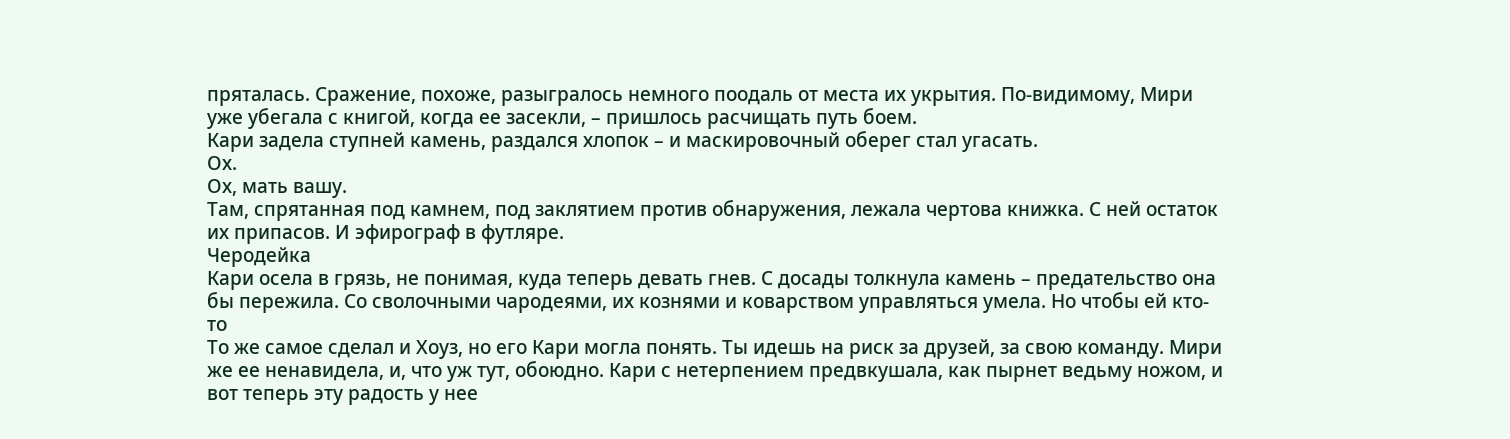пряталась. Сражение, похоже, разыгралось немного поодаль от места их укрытия. По-видимому, Мири уже убегала с книгой, когда ее засекли, – пришлось расчищать путь боем.
Кари задела ступней камень, раздался хлопок – и маскировочный оберег стал угасать.
Ох.
Ох, мать вашу.
Там, спрятанная под камнем, под заклятием против обнаружения, лежала чертова книжка. С ней остаток их припасов. И эфирограф в футляре.
Черодейка
Кари осела в грязь, не понимая, куда теперь девать гнев. С досады толкнула камень – предательство она бы пережила. Со сволочными чародеями, их кознями и коварством управляться умела. Но чтобы ей кто-то
То же самое сделал и Хоуз, но его Кари могла понять. Ты идешь на риск за друзей, за свою команду. Мири же ее ненавидела, и, что уж тут, обоюдно. Кари с нетерпением предвкушала, как пырнет ведьму ножом, и вот теперь эту радость у нее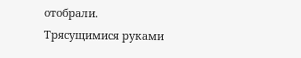отобрали.
Трясущимися руками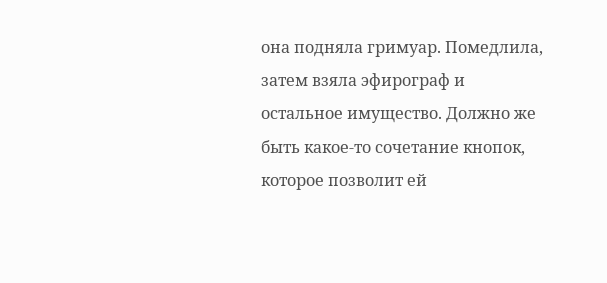она подняла гримуар. Помедлила, затем взяла эфирограф и остальное имущество. Должно же быть какое-то сочетание кнопок, которое позволит ей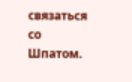связаться со Шпатом.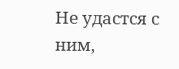Не удастся с ним,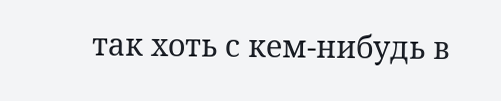так хоть с кем-нибудь в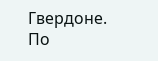Гвердоне. По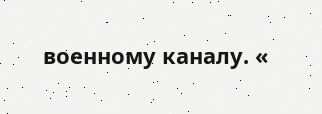военному каналу. «